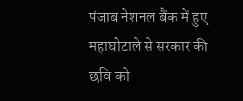पंजाब नेशनल बैंक में हुए महाघोटाले से सरकार की छवि को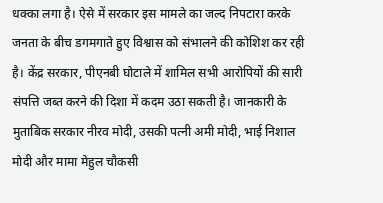धक्का लगा है। ऐसे में सरकार इस मामले का जल्द निपटारा करके जनता के बीच डगमगाते हुए विश्वास को संभालने की कोशिश कर रही है। केंद्र सरकार, पीएनबी घोटाले में शामिल सभी आरोपियों की सारी संपत्ति जब्त करने की दिशा में कदम उठा सकती है। जानकारी के मुताबिक सरकार नीरव मोदी, उसकी पत्नी अमी मोदी, भाई निशाल मोदी और मामा मेहुल चौकसी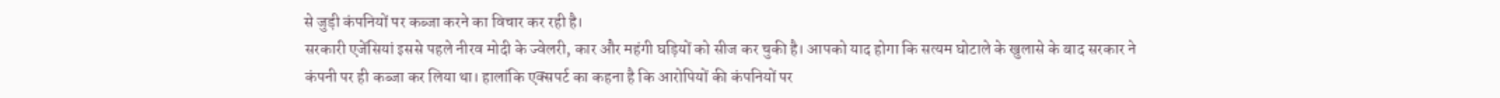से जुड़ी कंपनियों पर कब्जा करने का विचार कर रही है।
सरकारी एजेंसियां इससे पहले नीरव मोदी के ज्वेलरी, कार और महंगी घड़ियों को सीज कर चुकी है। आपको याद होगा कि सत्यम घोटाले के खुलासे के बाद सरकार ने कंपनी पर ही कब्जा कर लिया था। हालांकि एक्सपर्ट का कहना है कि आरोपियों की कंपनियों पर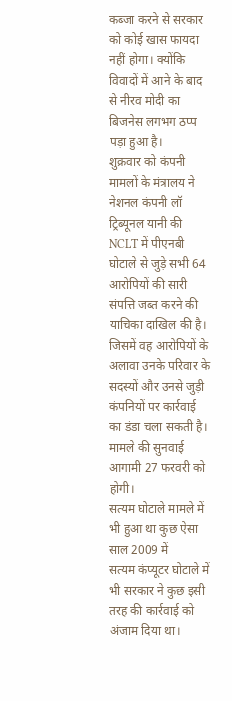कब्जा करने से सरकार को कोई खास फायदा नहीं होगा। क्योंकि विवादों में आने के बाद से नीरव मोदी का बिजनेस लगभग ठप्प पड़ा हुआ है।
शुक्रवार को कंपनी मामलों के मंत्रालय ने नेशनल कंपनी लॉ ट्रिब्यूनल यानी की NCLT में पीएनबी घोटाले से जुड़े सभी 64 आरोपियों की सारी संपत्ति जब्त करने की याचिका दाखिल की है। जिसमें वह आरोपियों के अलावा उनके परिवार के सदस्यों और उनसे जुड़ी कंपनियों पर कार्रवाई का डंडा चला सकती है। मामले की सुनवाई आगामी 27 फरवरी को होगी।
सत्यम घोटाले मामले में भी हुआ था कुछ ऐसा
साल 2009 में
सत्यम कंप्यूटर घोटाले में भी सरकार ने कुछ इसी तरह की कार्रवाई को अंजाम दिया था।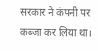सरकार ने कंपनी पर कब्जा कर लिया था।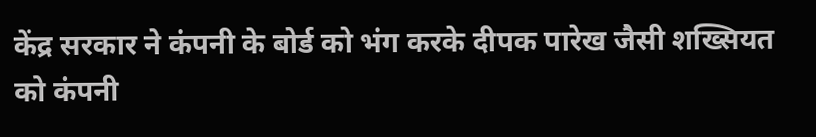केंद्र सरकार ने कंपनी के बोर्ड को भंग करके दीपक पारेख जैसी शख्सियत को कंपनी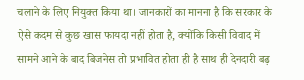चलाने के लिए नियुक्त किया था। जानकारों का मानना है कि सरकार के ऐसे कदम से कुछ खास फायदा नहीं होता है, क्योंकि किसी विवाद में सामने आने के बाद बिजनेस तो प्रभावित होता ही है साथ ही देनदारी बढ़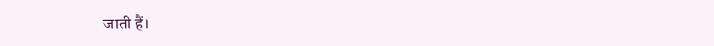जाती हैं।